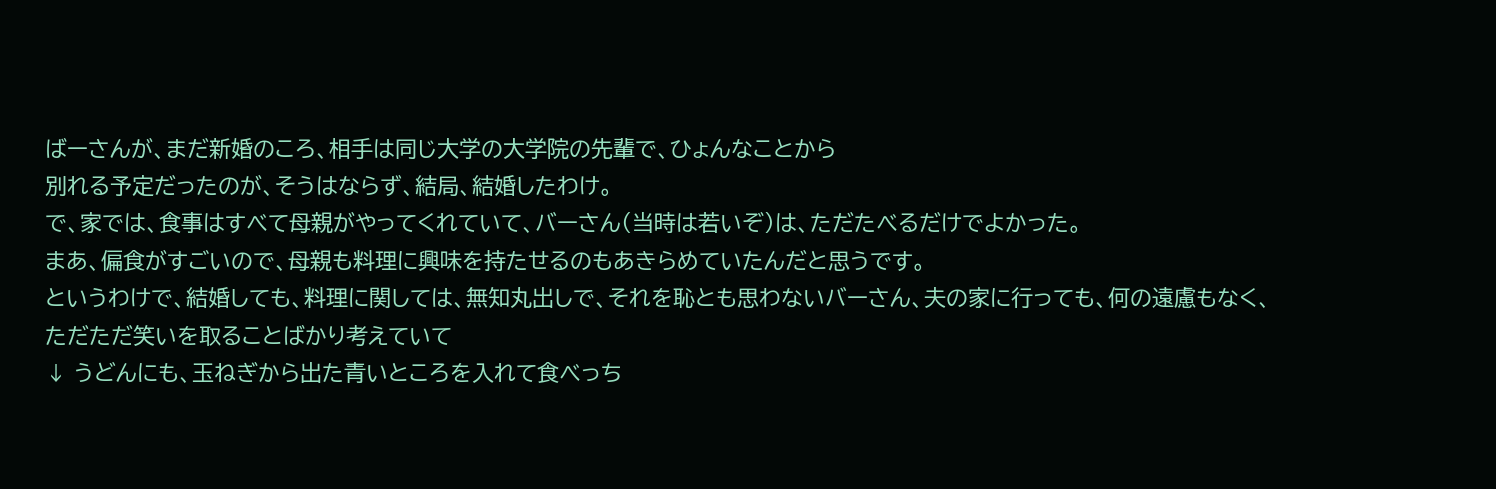ばーさんが、まだ新婚のころ、相手は同じ大学の大学院の先輩で、ひょんなことから
別れる予定だったのが、そうはならず、結局、結婚したわけ。
で、家では、食事はすべて母親がやってくれていて、バーさん(当時は若いぞ)は、ただたべるだけでよかった。
まあ、偏食がすごいので、母親も料理に興味を持たせるのもあきらめていたんだと思うです。
というわけで、結婚しても、料理に関しては、無知丸出しで、それを恥とも思わないバーさん、夫の家に行っても、何の遠慮もなく、ただただ笑いを取ることばかり考えていて
↓ うどんにも、玉ねぎから出た青いところを入れて食べっち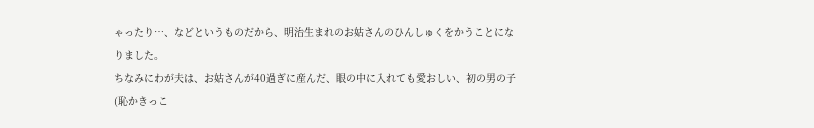ゃったり…、などというものだから、明治生まれのお姑さんのひんしゅくをかうことになりました。
ちなみにわが夫は、お姑さんが40過ぎに産んだ、眼の中に入れても愛おしい、初の男の子(恥かきっこ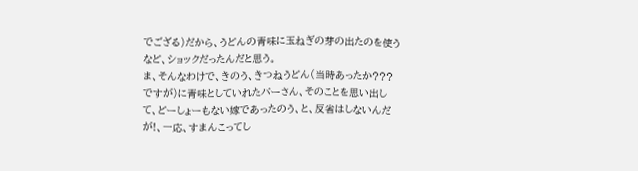でござる)だから、うどんの青味に玉ねぎの芽の出たのを使うなど、ショックだったんだと思う。
ま、そんなわけで、きのう、きつねうどん(当時あったか???ですが)に青味としていれたバーさん、そのことを思い出して、どーしょーもない嫁であったのう、と、反省はしないんだが!、一応、すまんこってし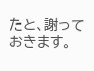たと、謝っておきます。